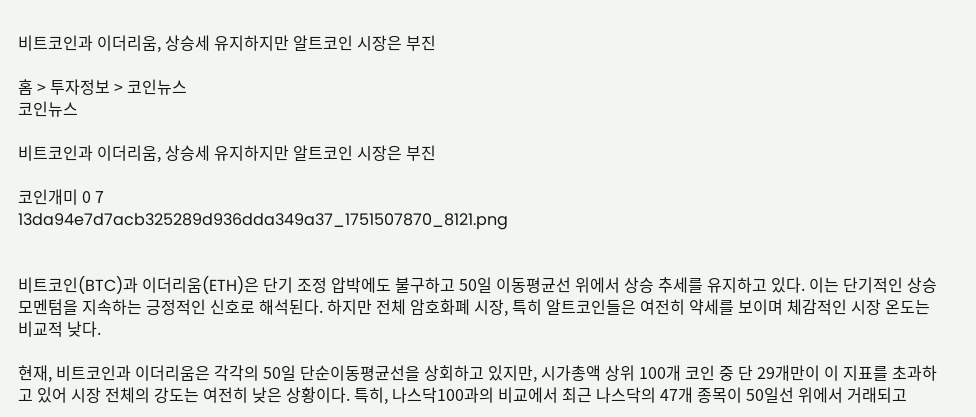비트코인과 이더리움, 상승세 유지하지만 알트코인 시장은 부진

홈 > 투자정보 > 코인뉴스
코인뉴스

비트코인과 이더리움, 상승세 유지하지만 알트코인 시장은 부진

코인개미 0 7
13da94e7d7acb325289d936dda349a37_1751507870_8121.png


비트코인(BTC)과 이더리움(ETH)은 단기 조정 압박에도 불구하고 50일 이동평균선 위에서 상승 추세를 유지하고 있다. 이는 단기적인 상승 모멘텀을 지속하는 긍정적인 신호로 해석된다. 하지만 전체 암호화폐 시장, 특히 알트코인들은 여전히 약세를 보이며 체감적인 시장 온도는 비교적 낮다.

현재, 비트코인과 이더리움은 각각의 50일 단순이동평균선을 상회하고 있지만, 시가총액 상위 100개 코인 중 단 29개만이 이 지표를 초과하고 있어 시장 전체의 강도는 여전히 낮은 상황이다. 특히, 나스닥100과의 비교에서 최근 나스닥의 47개 종목이 50일선 위에서 거래되고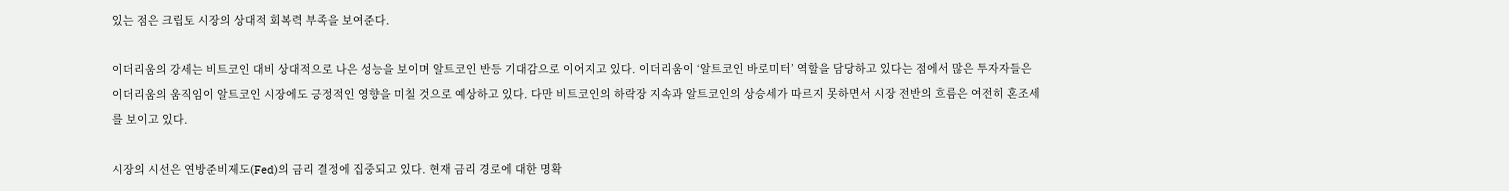있는 점은 크립토 시장의 상대적 회복력 부족을 보여준다.

이더리움의 강세는 비트코인 대비 상대적으로 나은 성능을 보이며 알트코인 반등 기대감으로 이어지고 있다. 이더리움이 ‘알트코인 바로미터’ 역할을 담당하고 있다는 점에서 많은 투자자들은 이더리움의 움직임이 알트코인 시장에도 긍정적인 영향을 미칠 것으로 예상하고 있다. 다만 비트코인의 하락장 지속과 알트코인의 상승세가 따르지 못하면서 시장 전반의 흐름은 여전히 혼조세를 보이고 있다.

시장의 시선은 연방준비제도(Fed)의 금리 결정에 집중되고 있다. 현재 금리 경로에 대한 명확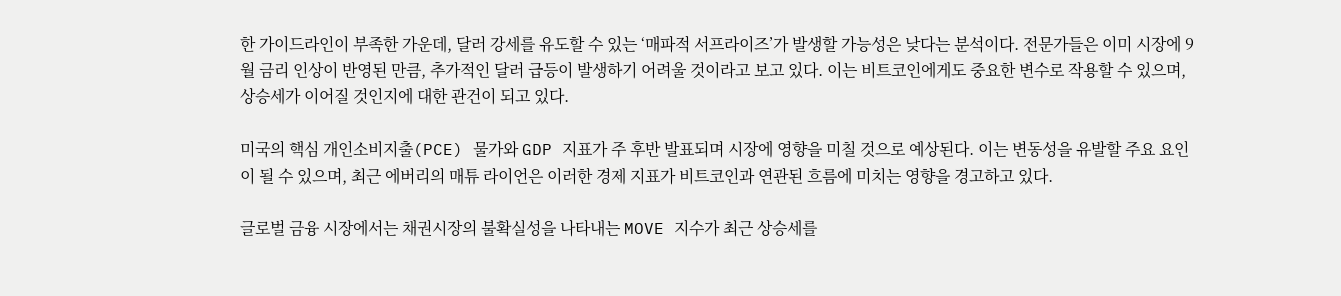한 가이드라인이 부족한 가운데, 달러 강세를 유도할 수 있는 ‘매파적 서프라이즈’가 발생할 가능성은 낮다는 분석이다. 전문가들은 이미 시장에 9월 금리 인상이 반영된 만큼, 추가적인 달러 급등이 발생하기 어려울 것이라고 보고 있다. 이는 비트코인에게도 중요한 변수로 작용할 수 있으며, 상승세가 이어질 것인지에 대한 관건이 되고 있다.

미국의 핵심 개인소비지출(PCE) 물가와 GDP 지표가 주 후반 발표되며 시장에 영향을 미칠 것으로 예상된다. 이는 변동성을 유발할 주요 요인이 될 수 있으며, 최근 에버리의 매튜 라이언은 이러한 경제 지표가 비트코인과 연관된 흐름에 미치는 영향을 경고하고 있다.

글로벌 금융 시장에서는 채권시장의 불확실성을 나타내는 MOVE 지수가 최근 상승세를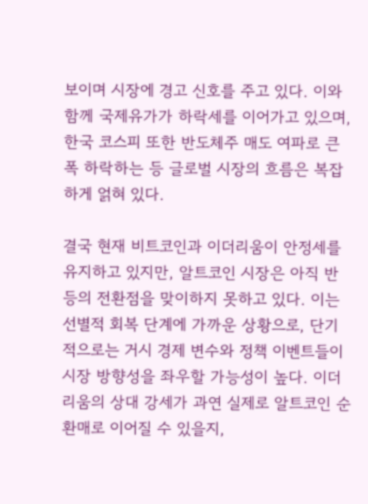보이며 시장에 경고 신호를 주고 있다. 이와 함께 국제유가가 하락세를 이어가고 있으며, 한국 코스피 또한 반도체주 매도 여파로 큰 폭 하락하는 등 글로벌 시장의 흐름은 복잡하게 얽혀 있다.

결국 현재 비트코인과 이더리움이 안정세를 유지하고 있지만, 알트코인 시장은 아직 반등의 전환점을 맞이하지 못하고 있다. 이는 선별적 회복 단계에 가까운 상황으로, 단기적으로는 거시 경제 변수와 정책 이벤트들이 시장 방향성을 좌우할 가능성이 높다. 이더리움의 상대 강세가 과연 실제로 알트코인 순환매로 이어질 수 있을지,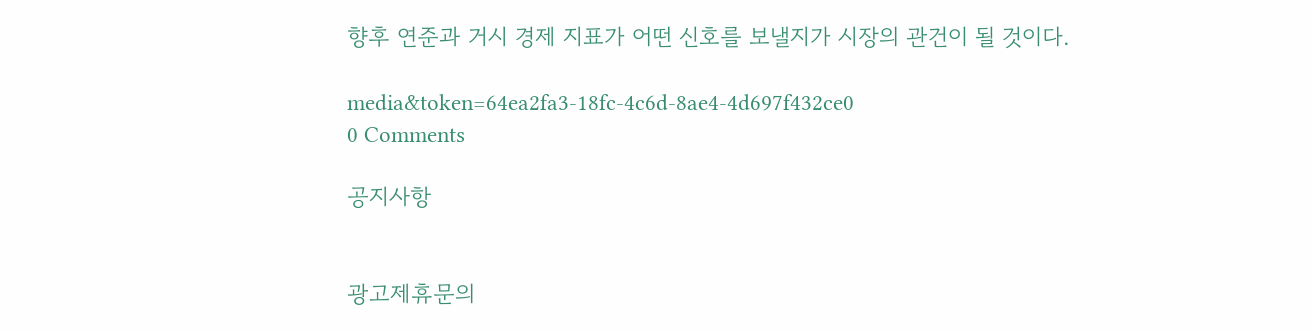향후 연준과 거시 경제 지표가 어떤 신호를 보낼지가 시장의 관건이 될 것이다.

media&token=64ea2fa3-18fc-4c6d-8ae4-4d697f432ce0
0 Comments

공지사항


광고제휴문의